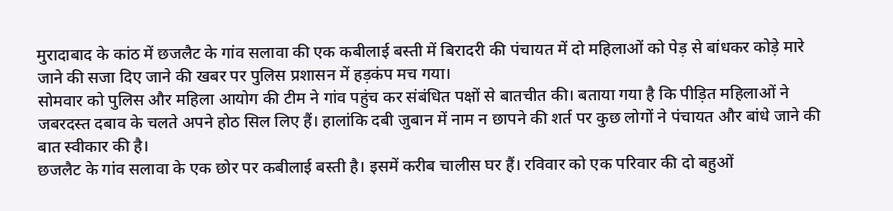मुरादाबाद के कांठ में छजलैट के गांव सलावा की एक कबीलाई बस्ती में बिरादरी की पंचायत में दो महिलाओं को पेड़ से बांधकर कोड़े मारे जाने की सजा दिए जाने की खबर पर पुलिस प्रशासन में हड़कंप मच गया।
सोमवार को पुलिस और महिला आयोग की टीम ने गांव पहुंच कर संबंधित पक्षों से बातचीत की। बताया गया है कि पीड़ित महिलाओं ने जबरदस्त दबाव के चलते अपने होठ सिल लिए हैं। हालांकि दबी जुबान में नाम न छापने की शर्त पर कुछ लोगों ने पंचायत और बांधे जाने की बात स्वीकार की है।
छजलैट के गांव सलावा के एक छोर पर कबीलाई बस्ती है। इसमें करीब चालीस घर हैं। रविवार को एक परिवार की दो बहुओं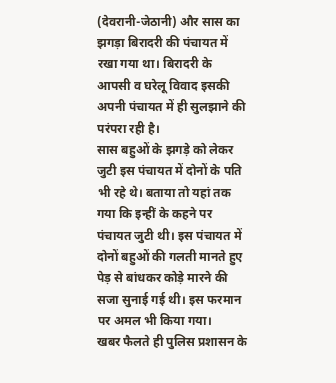(देवरानी-जेठानी) और सास का झगड़ा बिरादरी की पंचायत में रखा गया था। बिरादरी के आपसी व घरेलू विवाद इसकी अपनी पंचायत में ही सुलझाने की परंपरा रही है।
सास बहुओं के झगड़े को लेकर जुटी इस पंचायत में दोनों के पति भी रहे थे। बताया तो यहां तक गया कि इन्हीं के कहने पर पंचायत जुटी थी। इस पंचायत में दोनों बहुओं की गलती मानते हुए पेड़ से बांधकर कोड़े मारने की सजा सुनाई गई थी। इस फरमान पर अमल भी किया गया।
खबर फैलते ही पुलिस प्रशासन के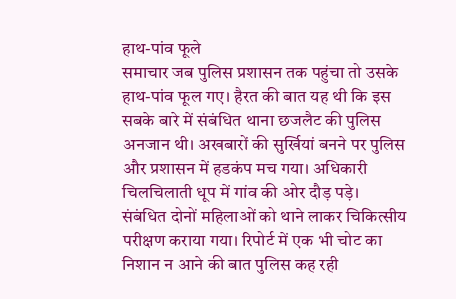हाथ-पांव फूले
समाचार जब पुलिस प्रशासन तक पहुंचा तो उसके हाथ-पांव फूल गए। हैरत की बात यह थी कि इस सबके बारे में संबंधित थाना छजलैट की पुलिस अनजान थी। अखबारों की सुर्खियां बनने पर पुलिस और प्रशासन में हडकंप मच गया। अधिकारी चिलचिलाती धूप में गांव की ओर दौड़ पड़े।
संबंधित दोनों महिलाओं को थाने लाकर चिकित्सीय परीक्षण कराया गया। रिपोर्ट में एक भी चोट का निशान न आने की बात पुलिस कह रही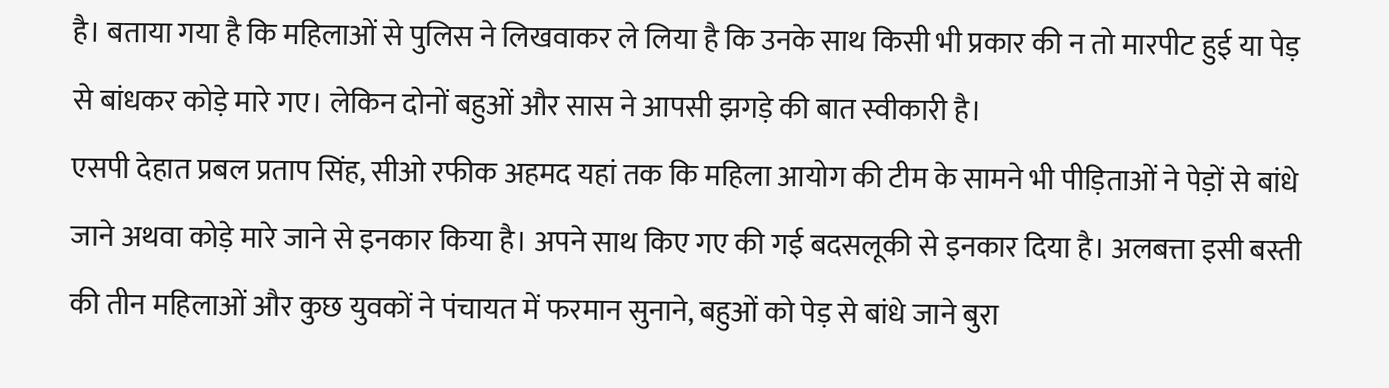है। बताया गया है कि महिलाओं से पुलिस ने लिखवाकर ले लिया है कि उनके साथ किसी भी प्रकार की न तो मारपीट हुई या पेड़ से बांधकर कोड़े मारे गए। लेकिन दोनों बहुओं और सास ने आपसी झगड़े की बात स्वीकारी है।
एसपी देहात प्रबल प्रताप सिंह, सीओ रफीक अहमद यहां तक कि महिला आयोग की टीम के सामने भी पीड़िताओं ने पेड़ों से बांधे जाने अथवा कोड़े मारे जाने से इनकार किया है। अपने साथ किए गए की गई बदसलूकी से इनकार दिया है। अलबत्ता इसी बस्ती की तीन महिलाओं और कुछ युवकों ने पंचायत में फरमान सुनाने, बहुओं को पेड़ से बांधे जाने बुरा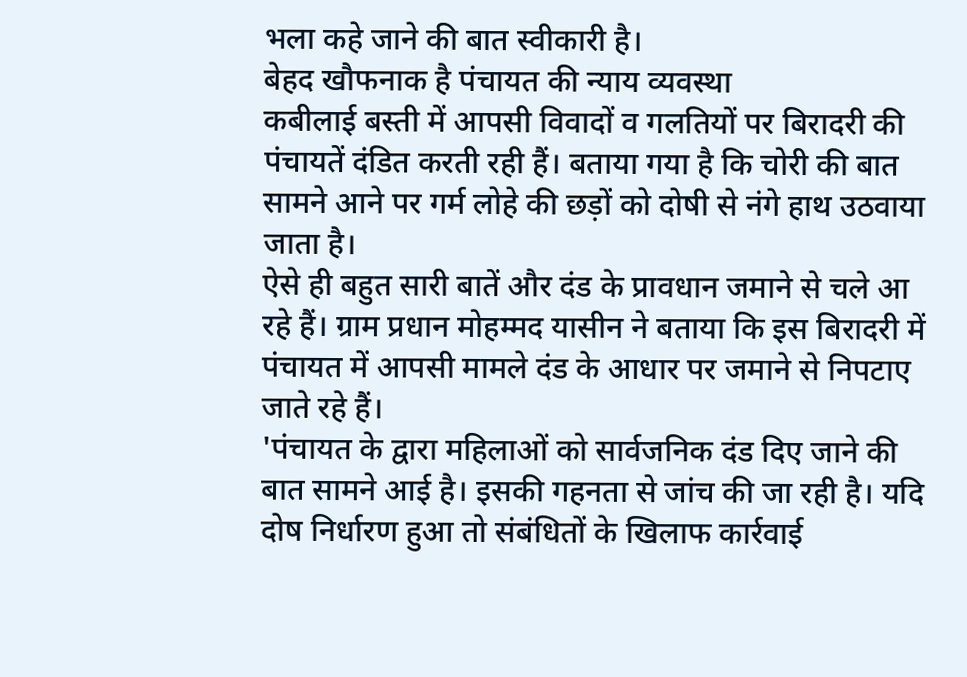भला कहे जाने की बात स्वीकारी है।
बेहद खौफनाक है पंचायत की न्याय व्यवस्था
कबीलाई बस्ती में आपसी विवादों व गलतियों पर बिरादरी की पंचायतें दंडित करती रही हैं। बताया गया है कि चोरी की बात सामने आने पर गर्म लोहे की छड़ों को दोषी से नंगे हाथ उठवाया जाता है।
ऐसे ही बहुत सारी बातें और दंड के प्रावधान जमाने से चले आ रहे हैं। ग्राम प्रधान मोहम्मद यासीन ने बताया कि इस बिरादरी में पंचायत में आपसी मामले दंड के आधार पर जमाने से निपटाए जाते रहे हैं।
'पंचायत के द्वारा महिलाओं को सार्वजनिक दंड दिए जाने की बात सामने आई है। इसकी गहनता से जांच की जा रही है। यदि दोष निर्धारण हुआ तो संबंधितों के खिलाफ कार्रवाई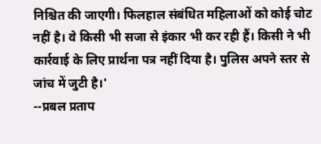निश्चित की जाएगी। फिलहाल संबंधित महिलाओं को कोई चोट नहीं है। वे किसी भी सजा से इंकार भी कर रही हैं। किसी ने भी कार्रवाई के लिए प्रार्थना पत्र नहीं दिया है। पुलिस अपने स्तर से जांच में जुटी है।'
--प्रबल प्रताप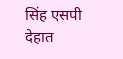सिंह एसपी देहात